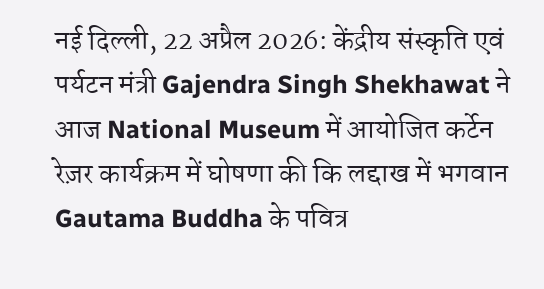नई दिल्ली, 22 अप्रैल 2026: केंद्रीय संस्कृति एवं पर्यटन मंत्री Gajendra Singh Shekhawat ने आज National Museum में आयोजित कर्टेन रेज़र कार्यक्रम में घोषणा की कि लद्दाख में भगवान Gautama Buddha के पवित्र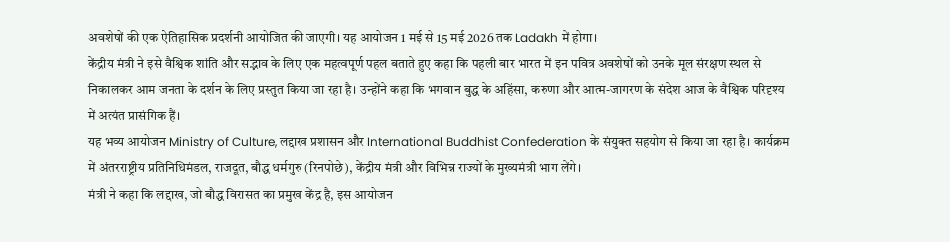अवशेषों की एक ऐतिहासिक प्रदर्शनी आयोजित की जाएगी। यह आयोजन 1 मई से 15 मई 2026 तक Ladakh में होगा।
केंद्रीय मंत्री ने इसे वैश्विक शांति और सद्भाव के लिए एक महत्वपूर्ण पहल बताते हुए कहा कि पहली बार भारत में इन पवित्र अवशेषों को उनके मूल संरक्षण स्थल से निकालकर आम जनता के दर्शन के लिए प्रस्तुत किया जा रहा है। उन्होंने कहा कि भगवान बुद्ध के अहिंसा, करुणा और आत्म-जागरण के संदेश आज के वैश्विक परिदृश्य में अत्यंत प्रासंगिक हैं।
यह भव्य आयोजन Ministry of Culture, लद्दाख प्रशासन और International Buddhist Confederation के संयुक्त सहयोग से किया जा रहा है। कार्यक्रम में अंतरराष्ट्रीय प्रतिनिधिमंडल, राजदूत, बौद्ध धर्मगुरु (रिनपोछे), केंद्रीय मंत्री और विभिन्न राज्यों के मुख्यमंत्री भाग लेंगे।
मंत्री ने कहा कि लद्दाख, जो बौद्ध विरासत का प्रमुख केंद्र है, इस आयोजन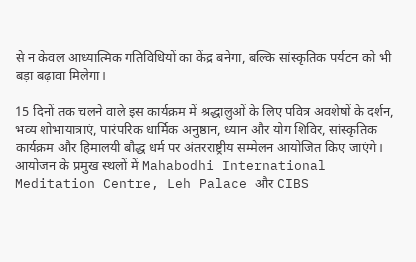से न केवल आध्यात्मिक गतिविधियों का केंद्र बनेगा, बल्कि सांस्कृतिक पर्यटन को भी बड़ा बढ़ावा मिलेगा।

15 दिनों तक चलने वाले इस कार्यक्रम में श्रद्धालुओं के लिए पवित्र अवशेषों के दर्शन, भव्य शोभायात्राएं, पारंपरिक धार्मिक अनुष्ठान, ध्यान और योग शिविर, सांस्कृतिक कार्यक्रम और हिमालयी बौद्ध धर्म पर अंतरराष्ट्रीय सम्मेलन आयोजित किए जाएंगे।
आयोजन के प्रमुख स्थलों में Mahabodhi International Meditation Centre, Leh Palace और CIBS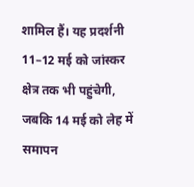शामिल हैं। यह प्रदर्शनी 11–12 मई को जांस्कर क्षेत्र तक भी पहुंचेगी, जबकि 14 मई को लेह में समापन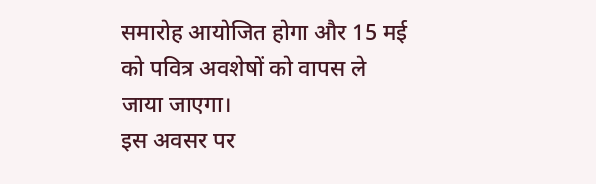समारोह आयोजित होगा और 15 मई को पवित्र अवशेषों को वापस ले जाया जाएगा।
इस अवसर पर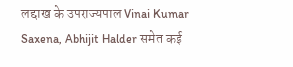लद्दाख के उपराज्यपाल Vinai Kumar Saxena, Abhijit Halder समेत कई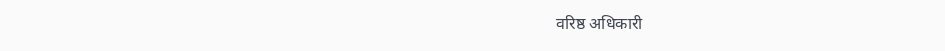वरिष्ठ अधिकारी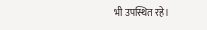भी उपस्थित रहे।